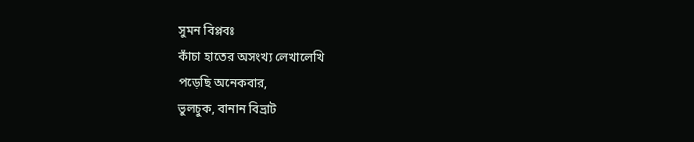সুমন বিপ্লবঃ
কাঁচা হাতের অসংখ্য লেখালেখি
পড়েছি অনেকবার,
ভুলচুক, বানান বিভ্রাট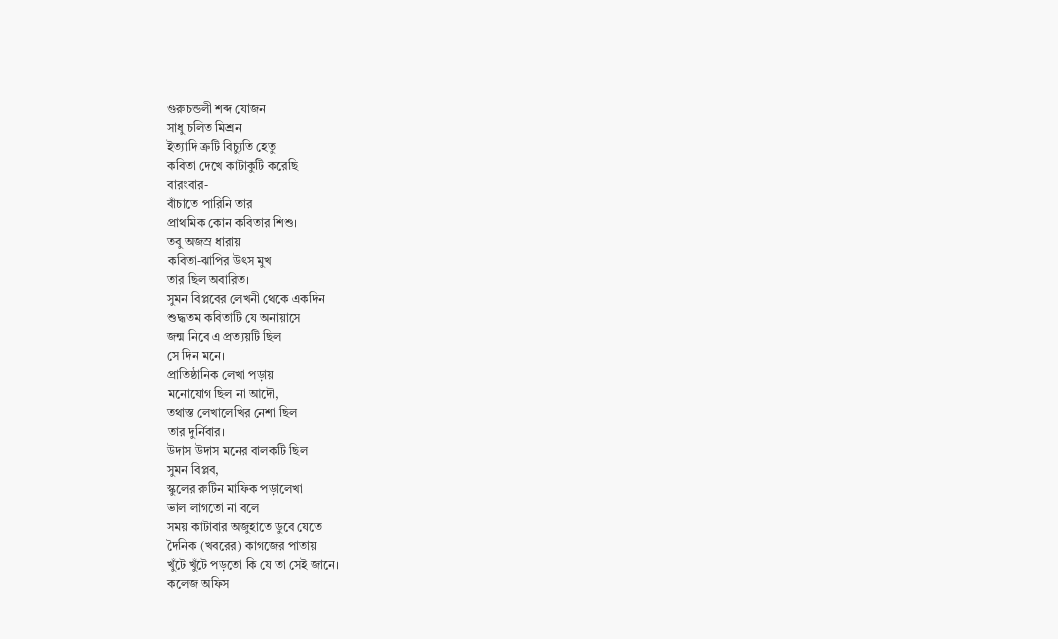গুরুচন্ডলী শব্দ যোজন
সাধু চলিত মিশ্রন
ইত্যাদি ত্রুটি বিচ্যুতি হেতু
কবিতা দেখে কাটাকুটি করেছি
বারংবার-
বাঁচাতে পারিনি তার
প্রাথমিক কোন কবিতার শিশু।
তবু অজস্র ধারায়
কবিতা-ঝাপির উৎস মুখ
তার ছিল অবারিত।
সুমন বিপ্লবের লেখনী থেকে একদিন
শুদ্ধতম কবিতাটি যে অনায়াসে
জন্ম নিবে এ প্রত্যয়টি ছিল
সে দিন মনে।
প্রাতিষ্ঠানিক লেখা পড়ায়
মনোযোগ ছিল না আদৌ,
তথাস্ত লেখালেখির নেশা ছিল
তার দুর্নিবার।
উদাস উদাস মনের বালকটি ছিল
সুমন বিপ্লব,
স্কুলের রুটিন মাফিক পড়ালেখা
ভাল লাগতো না বলে
সময় কাটাবার অজুহাতে ডুবে যেতে
দৈনিক (খবরের) কাগজের পাতায়
খুঁটে খুঁটে পড়তো কি যে তা সেই জানে।
কলেজ অফিস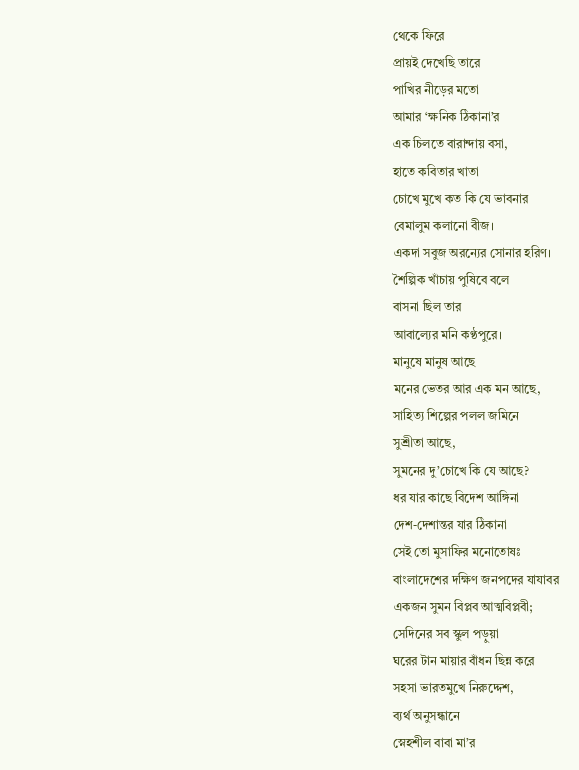থেকে ফিরে
প্রায়ই দেখেছি তারে
পাখির নীড়ের মতো
আমার ‘ক্ষনিক ঠিকানা’র
এক চিলতে বারান্দায় বসা,
হাতে কবিতার খাতা
চোখে মুখে কত কি যে ভাবনার
বেমালুম কলানো বীজ।
একদা সবুজ অরন্যের সোনার হরিণ।
শৈল্পিক খাঁচায় পুষিবে বলে
বাসনা ছিল তার
আবাল্যের মনি কণ্ঠপুরে।
মানুষে মানুষ আছে
মনের ভেতর আর এক মন আছে,
সাহিত্য শিল্পের পলল জমিনে
সুশ্রীতা আছে,
সুমনের দু’চোখে কি যে আছে?
ধর যার কাছে বিদেশ আঙ্গিনা
দেশ-দেশান্তর যার ঠিকানা
সেই তো মুসাফির মনোতোষঃ
বাংলাদেশের দক্ষিণ জনপদের যাযাবর
একজন সুমন বিপ্লব আত্মবিপ্লবী;
সেদিনের সব স্কুল পড়ুয়া
ঘরের টান মায়ার বাঁধন ছিন্ন করে
সহসা ভারতমুখে নিরুদ্দেশ,
ব্যর্থ অনুসন্ধানে
স্নেহশীল বাবা মা’র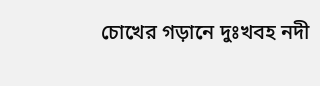চোখের গড়ানে দুঃখবহ নদী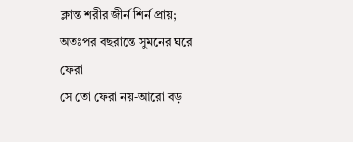ক্লান্ত শরীর জীর্ন শির্ন প্রায়;
অতঃপর বছরান্তে সুমনের ঘরে ফেরা
সে তো ফেরা নয়-আরো বড়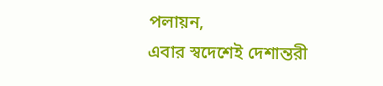পলায়ন,
এবার স্বদেশেই দেশান্তরী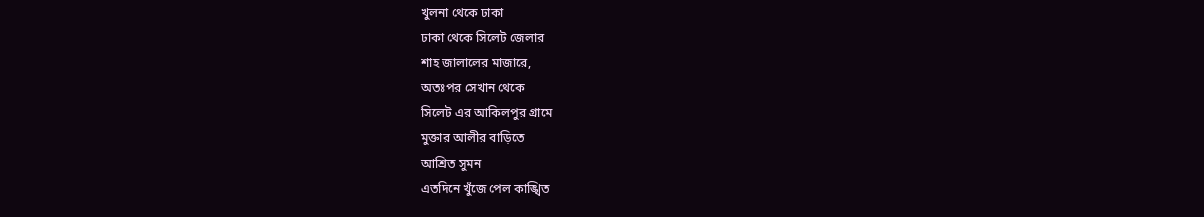খুলনা থেকে ঢাকা
ঢাকা থেকে সিলেট জেলার
শাহ জালালের মাজারে,
অতঃপর সেখান থেকে
সিলেট এর আকিলপুর গ্রামে
মুক্তার আলীর বাড়িতে
আশ্রিত সুমন
এতদিনে খুঁজে পেল কাঙ্খিত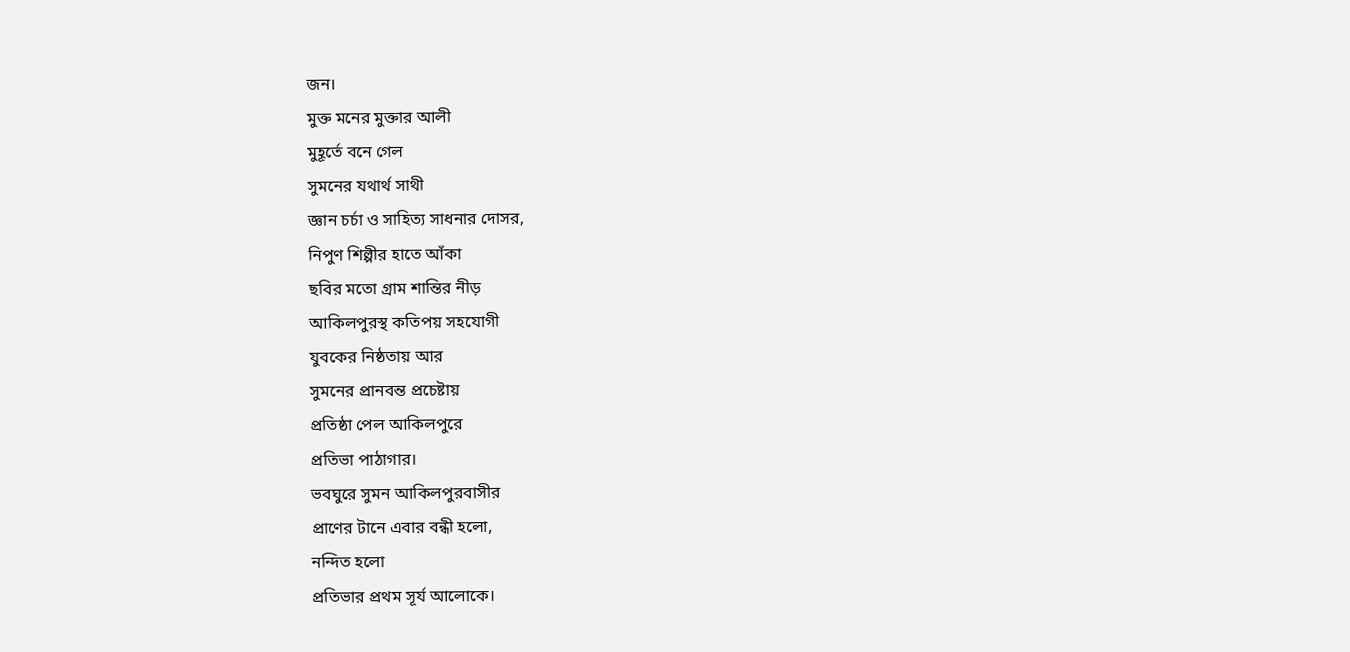জন।
মুক্ত মনের মুক্তার আলী
মুহূর্তে বনে গেল
সুমনের যথার্থ সাথী
জ্ঞান চর্চা ও সাহিত্য সাধনার দোসর,
নিপুণ শিল্পীর হাতে আঁকা
ছবির মতো গ্রাম শান্তির নীড়
আকিলপুরস্থ কতিপয় সহযোগী
যুবকের নিষ্ঠতায় আর
সুমনের প্রানবন্ত প্রচেষ্টায়
প্রতিষ্ঠা পেল আকিলপুরে
প্রতিভা পাঠাগার।
ভবঘুরে সুমন আকিলপুরবাসীর
প্রাণের টানে এবার বন্ধী হলো,
নন্দিত হলো
প্রতিভার প্রথম সূর্য আলোকে।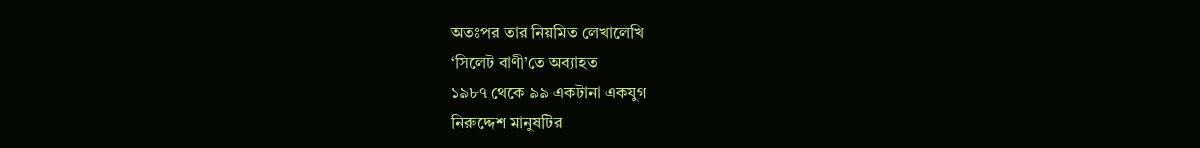অতঃপর তার নিয়মিত লেখালেখি
‘সিলেট বাণী’তে অব্যাহত
১৯৮৭ থেকে ৯৯ একটানা একযুগ
নিরুদ্দেশ মানুষটির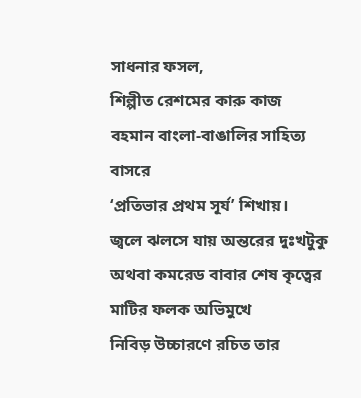সাধনার ফসল,
শিল্পীত রেশমের কারু কাজ
বহমান বাংলা-বাঙালির সাহিত্য বাসরে
‘প্রতিভার প্রথম সূর্য’ শিখায়।
জ্বলে ঝলসে যায় অন্তরের দুঃখটুকু
অথবা কমরেড বাবার শেষ কৃত্বের
মাটির ফলক অভিমুখে
নিবিড় উচ্চারণে রচিত তার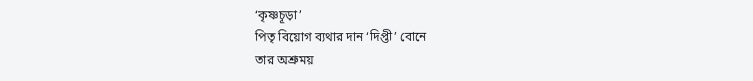‘কৃষ্ণচূড়া’
পিতৃ বিয়োগ ব্যথার দান ‘দিপ্তী’ বোনে
তার অশ্রুময়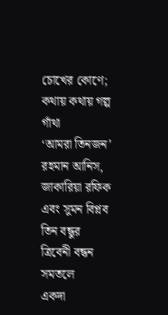চোখের কোণে;
কথায় কথায় গল্প গাঁথা
‘আমরা তিনজন’
রহমান আনিস, জাকারিয়া রফিক
এবং সুমন বিপ্লব তিন বন্ধুর
ত্রিবেনী বন্ধন সমতলে
একদা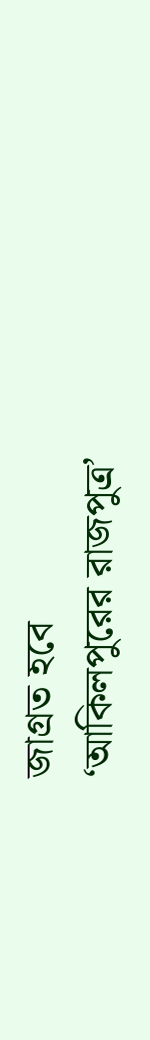জাগ্রত হবে
‘আকিলপুরের রাজপুত্র’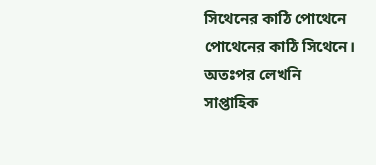সিথেনের কাঠি পোথেনে
পোথেনের কাঠি সিথেনে।
অতঃপর লেখনি
সাপ্তাহিক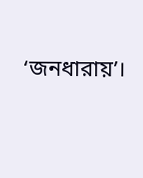‘জনধারায়’।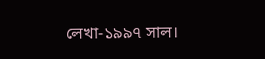লেখা-১৯৯৭ সাল।